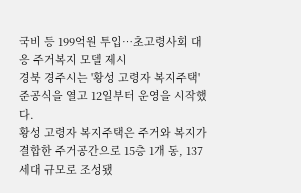국비 등 199억원 투입…초고령사회 대응 주거복지 모델 제시
경북 경주시는 '황성 고령자 복지주택' 준공식을 열고 12일부터 운영을 시작했다.
황성 고령자 복지주택은 주거와 복지가 결합한 주거공간으로 15층 1개 동, 137세대 규모로 조성됐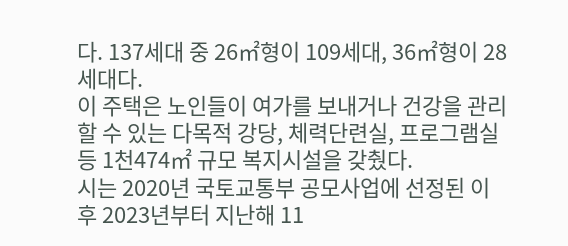다. 137세대 중 26㎡형이 109세대, 36㎡형이 28세대다.
이 주택은 노인들이 여가를 보내거나 건강을 관리할 수 있는 다목적 강당, 체력단련실, 프로그램실 등 1천474㎡ 규모 복지시설을 갖췄다.
시는 2020년 국토교통부 공모사업에 선정된 이후 2023년부터 지난해 11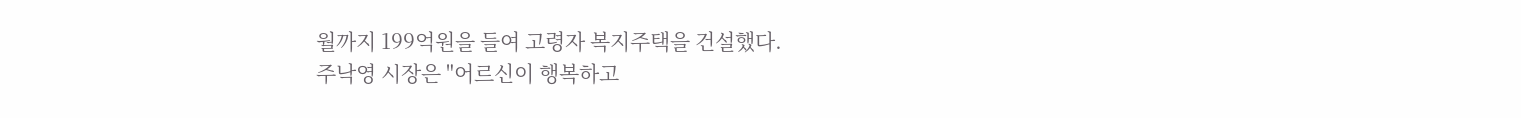월까지 199억원을 들여 고령자 복지주택을 건설했다.
주낙영 시장은 "어르신이 행복하고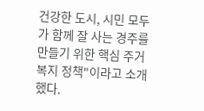건강한 도시, 시민 모두가 함께 잘 사는 경주를 만들기 위한 핵심 주거복지 정책"이라고 소개했다.